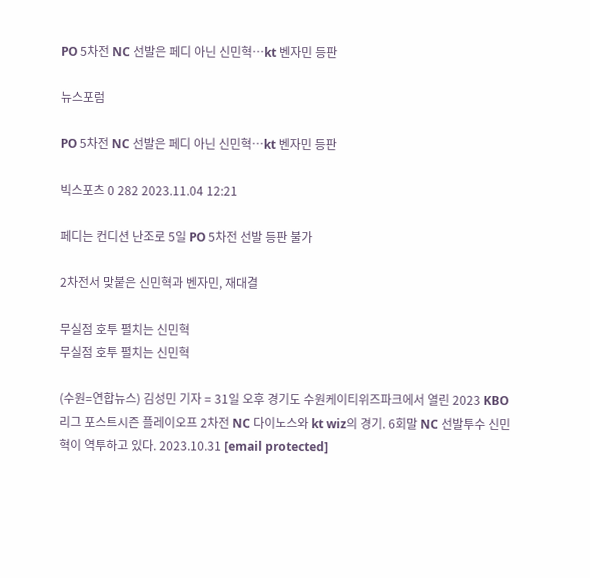PO 5차전 NC 선발은 페디 아닌 신민혁…kt 벤자민 등판

뉴스포럼

PO 5차전 NC 선발은 페디 아닌 신민혁…kt 벤자민 등판

빅스포츠 0 282 2023.11.04 12:21

페디는 컨디션 난조로 5일 PO 5차전 선발 등판 불가

2차전서 맞붙은 신민혁과 벤자민, 재대결

무실점 호투 펼치는 신민혁
무실점 호투 펼치는 신민혁

(수원=연합뉴스) 김성민 기자 = 31일 오후 경기도 수원케이티위즈파크에서 열린 2023 KBO리그 포스트시즌 플레이오프 2차전 NC 다이노스와 kt wiz의 경기. 6회말 NC 선발투수 신민혁이 역투하고 있다. 2023.10.31 [email protected]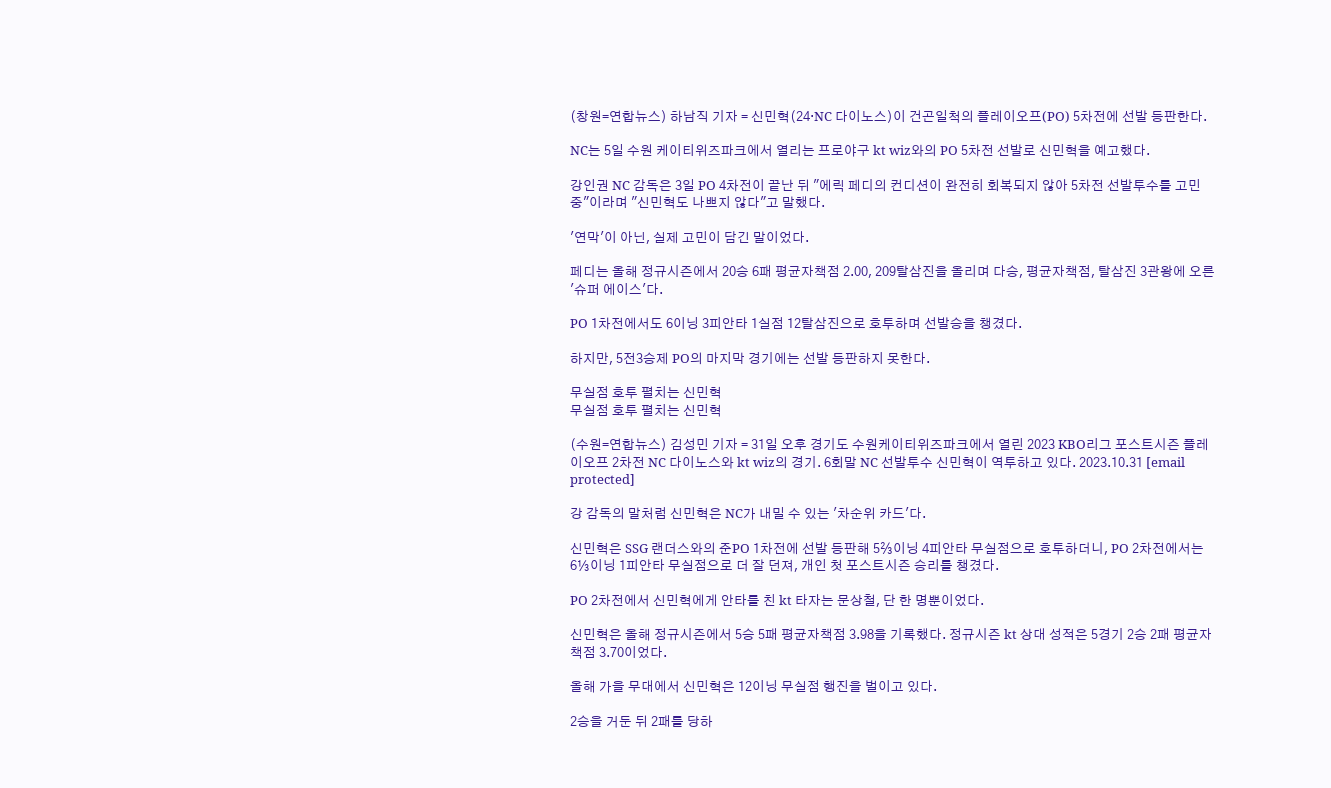(창원=연합뉴스) 하남직 기자 = 신민혁(24·NC 다이노스)이 건곤일척의 플레이오프(PO) 5차전에 선발 등판한다.

NC는 5일 수원 케이티위즈파크에서 열리는 프로야구 kt wiz와의 PO 5차전 선발로 신민혁을 예고했다.

강인권 NC 감독은 3일 PO 4차전이 끝난 뒤 "에릭 페디의 컨디션이 완전히 회복되지 않아 5차전 선발투수를 고민 중"이라며 "신민혁도 나쁘지 않다"고 말했다.

'연막'이 아닌, 실제 고민이 담긴 말이었다.

페디는 올해 정규시즌에서 20승 6패 평균자책점 2.00, 209탈삼진을 올리며 다승, 평균자책점, 탈삼진 3관왕에 오른 '슈퍼 에이스'다.

PO 1차전에서도 6이닝 3피안타 1실점 12탈삼진으로 호투하며 선발승을 챙겼다.

하지만, 5전3승제 PO의 마지막 경기에는 선발 등판하지 못한다.

무실점 호투 펼치는 신민혁
무실점 호투 펼치는 신민혁

(수원=연합뉴스) 김성민 기자 = 31일 오후 경기도 수원케이티위즈파크에서 열린 2023 KBO리그 포스트시즌 플레이오프 2차전 NC 다이노스와 kt wiz의 경기. 6회말 NC 선발투수 신민혁이 역투하고 있다. 2023.10.31 [email protected]

강 감독의 말처럼 신민혁은 NC가 내밀 수 있는 '차순위 카드'다.

신민혁은 SSG 랜더스와의 준PO 1차전에 선발 등판해 5⅔이닝 4피안타 무실점으로 호투하더니, PO 2차전에서는 6⅓이닝 1피안타 무실점으로 더 잘 던져, 개인 첫 포스트시즌 승리를 챙겼다.

PO 2차전에서 신민혁에게 안타를 친 kt 타자는 문상철, 단 한 명뿐이었다.

신민혁은 올해 정규시즌에서 5승 5패 평균자책점 3.98을 기록했다. 정규시즌 kt 상대 성적은 5경기 2승 2패 평균자책점 3.70이었다.

올해 가을 무대에서 신민혁은 12이닝 무실점 행진을 벌이고 있다.

2승을 거둔 뒤 2패를 당하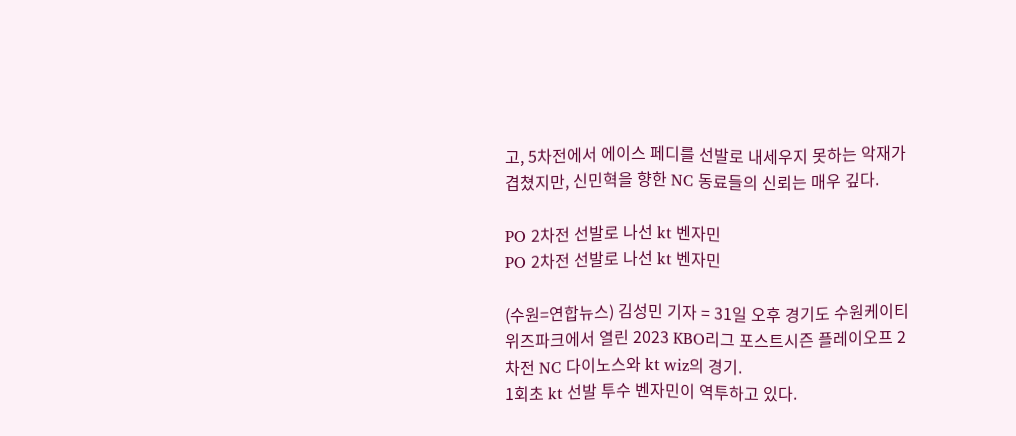고, 5차전에서 에이스 페디를 선발로 내세우지 못하는 악재가 겹쳤지만, 신민혁을 향한 NC 동료들의 신뢰는 매우 깊다.

PO 2차전 선발로 나선 kt 벤자민
PO 2차전 선발로 나선 kt 벤자민

(수원=연합뉴스) 김성민 기자 = 31일 오후 경기도 수원케이티위즈파크에서 열린 2023 KBO리그 포스트시즌 플레이오프 2차전 NC 다이노스와 kt wiz의 경기.
1회초 kt 선발 투수 벤자민이 역투하고 있다.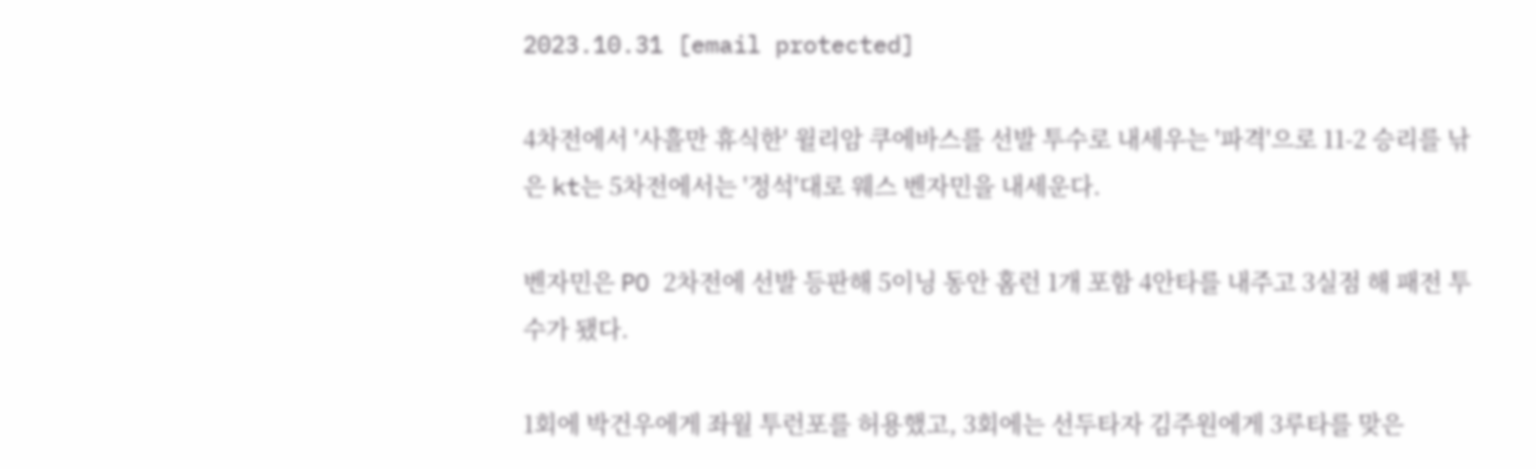2023.10.31 [email protected]

4차전에서 '사흘만 휴식한' 윌리암 쿠에바스를 선발 투수로 내세우는 '파격'으로 11-2 승리를 낚은 kt는 5차전에서는 '정석'대로 웨스 벤자민을 내세운다.

벤자민은 PO 2차전에 선발 등판해 5이닝 동안 홈런 1개 포함 4안타를 내주고 3실점 해 패전 투수가 됐다.

1회에 박건우에게 좌월 투런포를 허용했고, 3회에는 선두타자 김주원에게 3루타를 맞은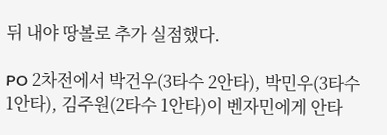뒤 내야 땅볼로 추가 실점했다.

PO 2차전에서 박건우(3타수 2안타), 박민우(3타수 1안타), 김주원(2타수 1안타)이 벤자민에게 안타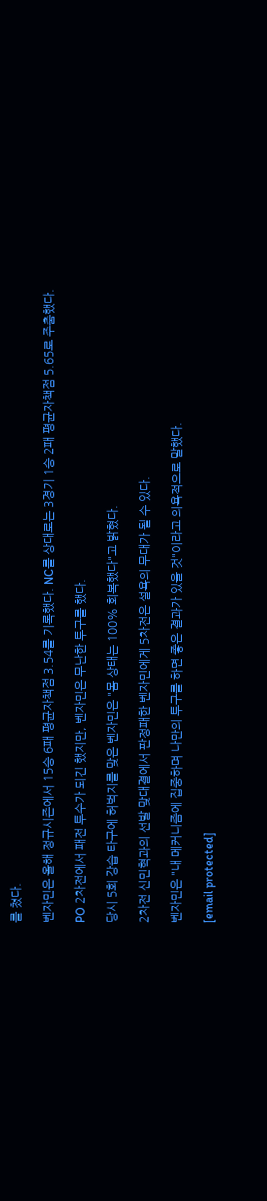를 쳤다.

벤자민은 올해 정규시즌에서 15승 6패 평균자책점 3.54를 기록했다. NC를 상대로는 3경기 1승 2패 평균자책점 5.65로 주춤했다.

PO 2차전에서 패전 투수가 되긴 했지만, 벤자민은 무난한 투구를 했다.

당시 5회 강습 타구에 허벅지를 맞은 벤자민은 "몸 상태는 100% 회복했다"고 밝혔다.

2차전 신민혁과의 선발 맞대결에서 판정패한 벤자민에게 5차전은 설욕의 무대가 될 수 있다.

벤자민은 "내 메커니즘에 집중하며 나만의 투구를 하면 좋은 결과가 있을 것"이라고 의욕적으로 말했다.

[email protected]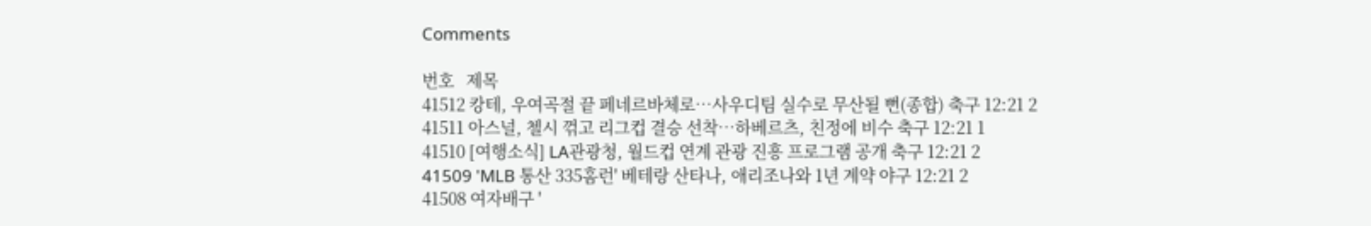Comments

번호   제목
41512 캉테, 우여곡절 끝 페네르바체로…사우디팀 실수로 무산될 뻔(종합) 축구 12:21 2
41511 아스널, 첼시 꺾고 리그컵 결승 선착…하베르츠, 친정에 비수 축구 12:21 1
41510 [여행소식] LA관광청, 월드컵 연계 관광 진흥 프로그램 공개 축구 12:21 2
41509 'MLB 통산 335홈런' 베테랑 산타나, 애리조나와 1년 계약 야구 12:21 2
41508 여자배구 '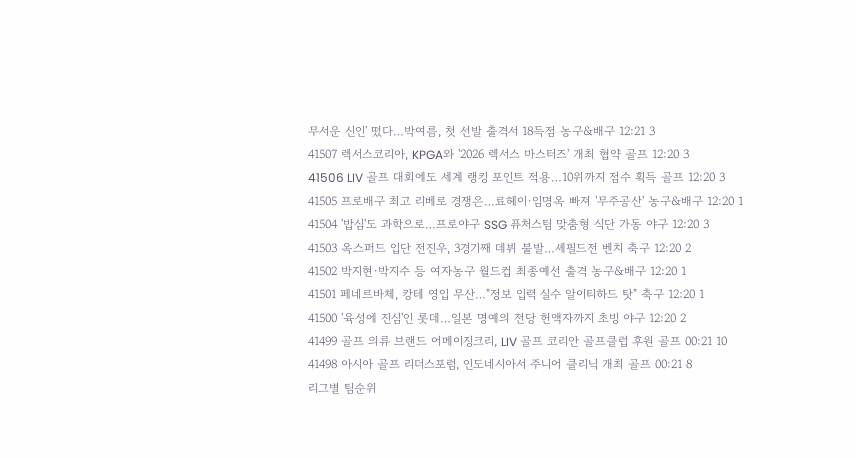무서운 신인' 떴다…박여름, 첫 선발 출격서 18득점 농구&배구 12:21 3
41507 렉서스코리아, KPGA와 '2026 렉서스 마스터즈' 개최 협약 골프 12:20 3
41506 LIV 골프 대회에도 세계 랭킹 포인트 적용…10위까지 점수 획득 골프 12:20 3
41505 프로배구 최고 리베로 경쟁은…료헤이·임명옥 빠져 '무주공산' 농구&배구 12:20 1
41504 '밥심'도 과학으로…프로야구 SSG 퓨처스팀 맞춤형 식단 가동 야구 12:20 3
41503 옥스퍼드 입단 전진우, 3경기째 데뷔 불발…셰필드전 벤치 축구 12:20 2
41502 박지현·박지수 등 여자농구 월드컵 최종예선 출격 농구&배구 12:20 1
41501 페네르바체, 캉테 영입 무산…"정보 입력 실수 알이티하드 탓" 축구 12:20 1
41500 '육성에 진심'인 롯데…일본 명예의 전당 헌액자까지 초빙 야구 12:20 2
41499 골프 의류 브랜드 어메이징크리, LIV 골프 코리안 골프클럽 후원 골프 00:21 10
41498 아시아 골프 리더스포럼, 인도네시아서 주니어 클리닉 개최 골프 00:21 8
리그별 팀순위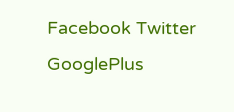Facebook Twitter GooglePlus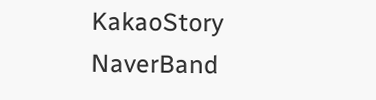KakaoStory NaverBand